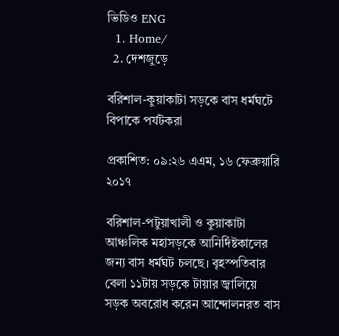ভিডিও ENG
  1. Home/
  2. দেশজুড়ে

বরিশাল-কুয়াকাটা সড়কে বাস ধর্মঘটে বিপাকে পর্যটকরা

প্রকাশিত: ০৯:২৬ এএম, ১৬ ফেব্রুয়ারি ২০১৭

বরিশাল-পটুয়াখালী ও কুয়াকাটা আঞ্চলিক মহাসড়কে আনির্দিষ্টকালের জন্য বাস ধর্মঘট চলছে। বৃহস্পতিবার বেলা ১১টায় সড়কে টায়ার জ্বালিয়ে সড়ক অবরোধ করেন আন্দোলনরত বাস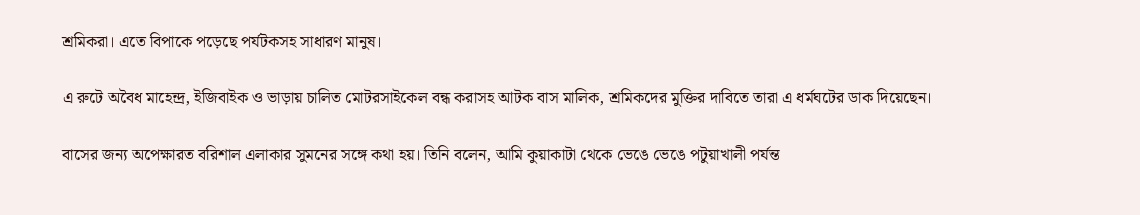শ্রমিকরা। এতে বিপাকে পড়েছে পর্যটকসহ সাধারণ মানুষ।

এ রুটে অবৈধ মাহেন্দ্র, ইজিবাইক ও ভাড়ায় চালিত মোটরসাইকেল বন্ধ করাসহ আটক বাস মালিক, শ্রমিকদের মুক্তির দাবিতে তারা এ ধর্মঘটের ডাক দিয়েছেন।

বাসের জন্য অপেক্ষারত বরিশাল এলাকার সুমনের সঙ্গে কথা হয়। তিনি বলেন, আমি কুয়াকাটা থেকে ভেঙে ভেঙে পটুয়াখালী পর্যন্ত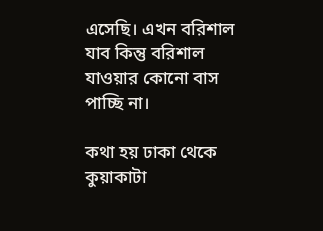এসেছি। এখন বরিশাল যাব কিন্তু বরিশাল যাওয়ার কোনো বাস পাচ্ছি না।

কথা হয় ঢাকা থেকে কুয়াকাটা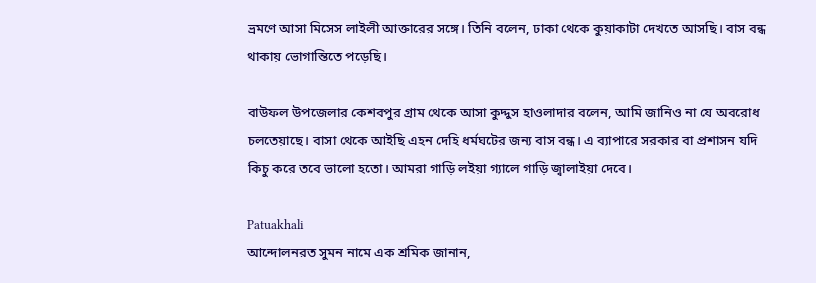ভ্রমণে আসা মিসেস লাইলী আক্তারের সঙ্গে। তিনি বলেন, ঢাকা থেকে কুয়াকাটা দেখতে আসছি। বাস বন্ধ থাকায় ভোগান্তিতে পড়েছি।

বাউফল উপজেলার কেশবপুর গ্রাম থেকে আসা কুদ্দুস হাওলাদার বলেন, আমি জানিও না যে অবরোধ চলতেয়াছে। বাসা থেকে আইছি এহন দেহি ধর্মঘটের জন্য বাস বন্ধ। এ ব্যাপারে সরকার বা প্রশাসন যদি কিচু করে তবে ভালো হতো। আমরা গাড়ি লইয়া গ্যালে গাড়ি জ্বালাইয়া দেবে।

Patuakhali
আন্দোলনরত সুমন নামে এক শ্রমিক জানান,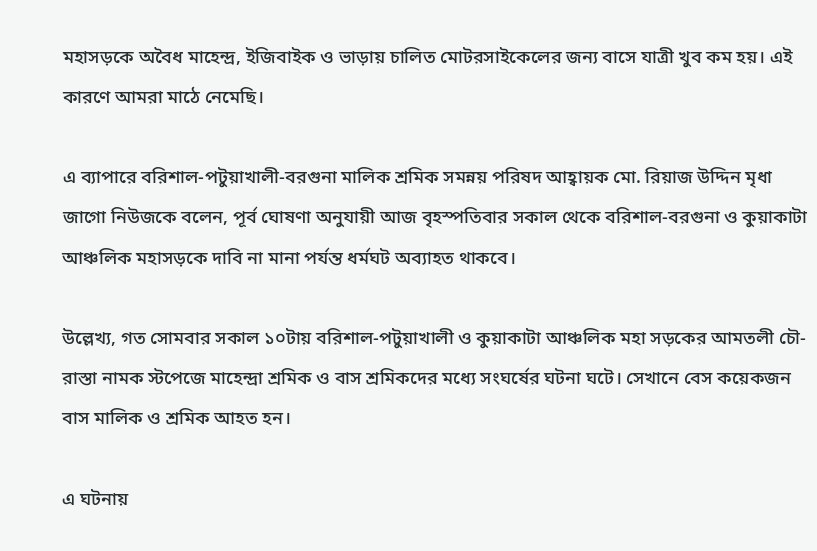মহাসড়কে অবৈধ মাহেন্দ্র, ইজিবাইক ও ভাড়ায় চালিত মোটরসাইকেলের জন্য বাসে যাত্রী খুব কম হয়। এই কারণে আমরা মাঠে নেমেছি।

এ ব্যাপারে বরিশাল-পটুয়াখালী-বরগুনা মালিক শ্রমিক সমন্নয় পরিষদ আহ্বায়ক মো. রিয়াজ উদ্দিন মৃধা জাগো নিউজকে বলেন, পূর্ব ঘোষণা অনুযায়ী আজ বৃহস্পতিবার সকাল থেকে বরিশাল-বরগুনা ও কুয়াকাটা আঞ্চলিক মহাসড়কে দাবি না মানা পর্যন্ত ধর্মঘট অব্যাহত থাকবে।

উল্লেখ্য, গত সোমবার সকাল ১০টায় বরিশাল-পটুয়াখালী ও কুয়াকাটা আঞ্চলিক মহা সড়কের আমতলী চৌ-রাস্তা নামক স্টপেজে মাহেন্দ্রা শ্রমিক ও বাস শ্রমিকদের মধ্যে সংঘর্ষের ঘটনা ঘটে। সেখানে বেস কয়েকজন বাস মালিক ও শ্রমিক আহত হন।

এ ঘটনায়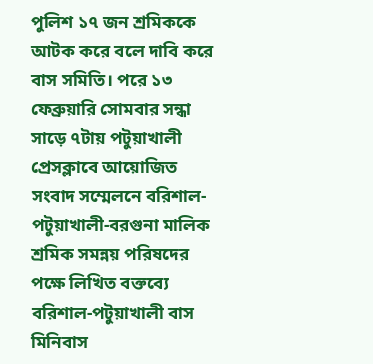পুলিশ ১৭ জন শ্রমিককে আটক করে বলে দাবি করে বাস সমিতি। পরে ১৩ ফেব্রুয়ারি সোমবার সন্ধা সাড়ে ৭টায় পটুয়াখালী প্রেসক্লাবে আয়োজিত সংবাদ সম্মেলনে বরিশাল-পটুয়াখালী-বরগুনা মালিক শ্রমিক সমন্নয় পরিষদের পক্ষে লিখিত বক্তব্যে বরিশাল-পটুয়াখালী বাস মিনিবাস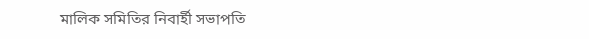মালিক সমিতির নিবার্হী সভাপতি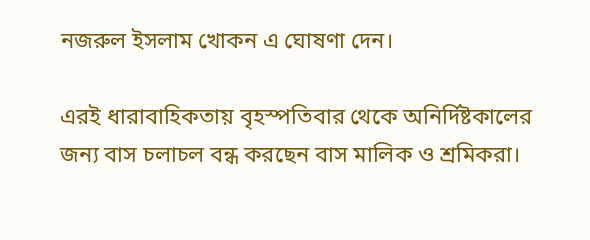নজরুল ইসলাম খোকন এ ঘোষণা দেন।

এরই ধারাবাহিকতায় বৃহস্পতিবার থেকে অনির্দিষ্টকালের জন্য বাস চলাচল বন্ধ করছেন বাস মালিক ও শ্রমিকরা।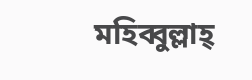মহিব্বুল্লাহ্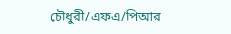চৌধুরী/এফএ/পিআর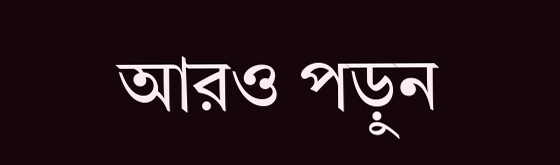আরও পড়ুন